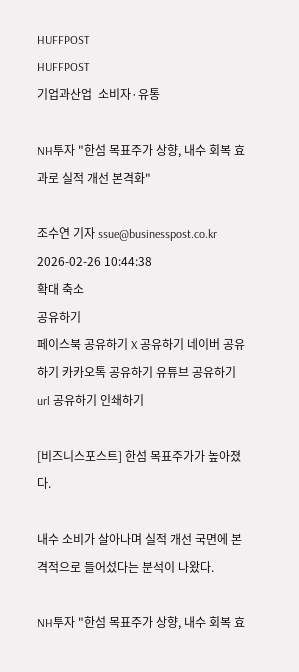HUFFPOST
HUFFPOST
기업과산업  소비자·유통

NH투자 "한섬 목표주가 상향, 내수 회복 효과로 실적 개선 본격화"

조수연 기자 ssue@businesspost.co.kr 2026-02-26 10:44:38
확대 축소
공유하기
페이스북 공유하기 X 공유하기 네이버 공유하기 카카오톡 공유하기 유튜브 공유하기 url 공유하기 인쇄하기

[비즈니스포스트] 한섬 목표주가가 높아졌다.

내수 소비가 살아나며 실적 개선 국면에 본격적으로 들어섰다는 분석이 나왔다.

NH투자 "한섬 목표주가 상향, 내수 회복 효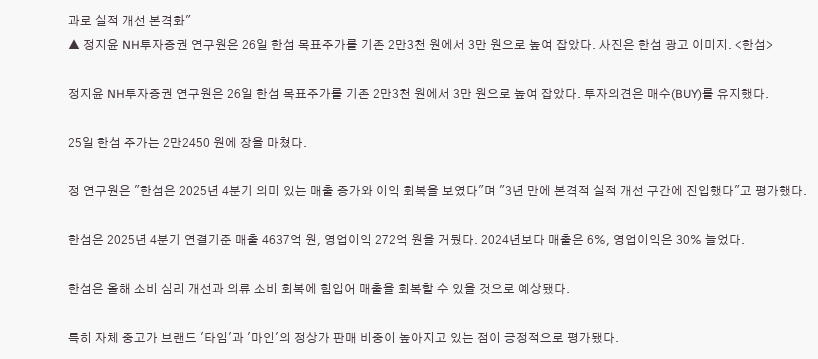과로 실적 개선 본격화"
▲ 정지윤 NH투자증권 연구원은 26일 한섬 목표주가를 기존 2만3천 원에서 3만 원으로 높여 잡았다. 사진은 한섬 광고 이미지. <한섬>

정지윤 NH투자증권 연구원은 26일 한섬 목표주가를 기존 2만3천 원에서 3만 원으로 높여 잡았다. 투자의견은 매수(BUY)를 유지했다.

25일 한섬 주가는 2만2450 원에 장을 마쳤다.

정 연구원은 "한섬은 2025년 4분기 의미 있는 매출 증가와 이익 회복을 보였다"며 "3년 만에 본격적 실적 개선 구간에 진입했다"고 평가했다.

한섬은 2025년 4분기 연결기준 매출 4637억 원, 영업이익 272억 원을 거뒀다. 2024년보다 매출은 6%, 영업이익은 30% 늘었다.

한섬은 올해 소비 심리 개선과 의류 소비 회복에 힘입어 매출을 회복할 수 있을 것으로 예상됐다.

특히 자체 중고가 브랜드 '타임'과 '마인'의 정상가 판매 비중이 높아지고 있는 점이 긍정적으로 평가됐다.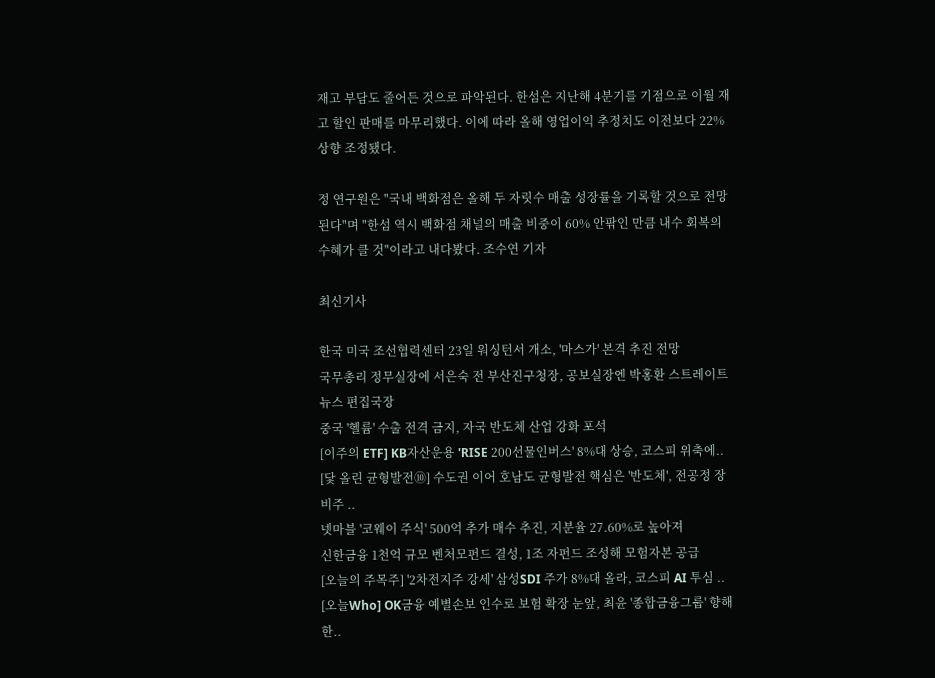재고 부담도 줄어든 것으로 파악된다. 한섬은 지난해 4분기를 기점으로 이월 재고 할인 판매를 마무리했다. 이에 따라 올해 영업이익 추정치도 이전보다 22% 상향 조정됐다.

정 연구원은 "국내 백화점은 올해 두 자릿수 매출 성장률을 기록할 것으로 전망된다"며 "한섬 역시 백화점 채널의 매출 비중이 60% 안팎인 만큼 내수 회복의 수혜가 클 것"이라고 내다봤다. 조수연 기자

최신기사

한국 미국 조선협력센터 23일 워싱턴서 개소, '마스가' 본격 추진 전망
국무총리 정무실장에 서은숙 전 부산진구청장, 공보실장엔 박홍환 스트레이트뉴스 편집국장
중국 '헬륨' 수출 전격 금지, 자국 반도체 산업 강화 포석
[이주의 ETF] KB자산운용 'RISE 200선물인버스' 8%대 상승, 코스피 위축에..
[닻 올린 균형발전⑩] 수도권 이어 호남도 균형발전 핵심은 '반도체', 전공정 장비주 ..
넷마블 '코웨이 주식' 500억 추가 매수 추진, 지분율 27.60%로 높아져
신한금융 1천억 규모 벤처모펀드 결성, 1조 자펀드 조성해 모험자본 공급
[오늘의 주목주] '2차전지주 강세' 삼성SDI 주가 8%대 올라, 코스피 AI 투심 ..
[오늘Who] OK금융 예별손보 인수로 보험 확장 눈앞, 최윤 '종합금융그룹' 향해 한..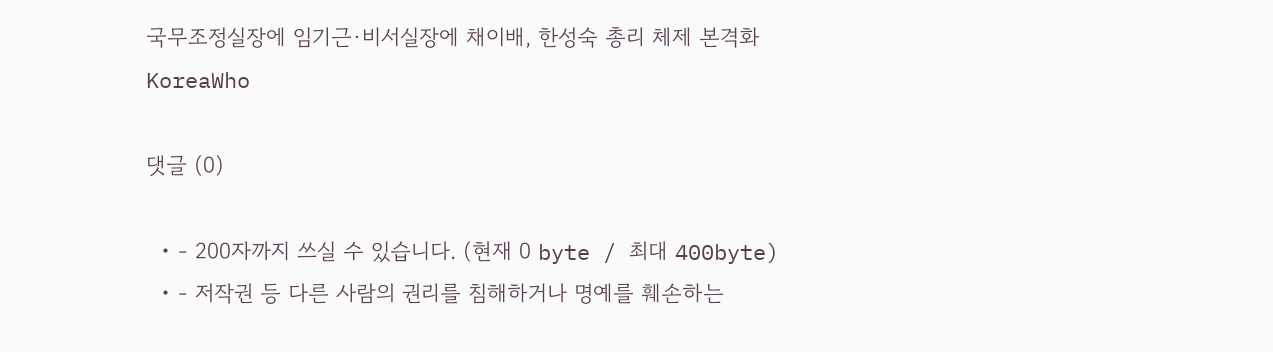국무조정실장에 임기근·비서실장에 채이배, 한성숙 총리 체제 본격화
KoreaWho

댓글 (0)

  • - 200자까지 쓰실 수 있습니다. (현재 0 byte / 최대 400byte)
  • - 저작권 등 다른 사람의 권리를 침해하거나 명예를 훼손하는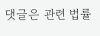댓글은 관련 법률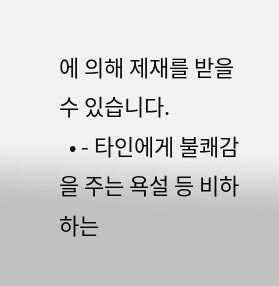에 의해 제재를 받을 수 있습니다.
  • - 타인에게 불쾌감을 주는 욕설 등 비하하는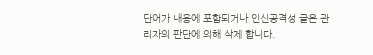단어가 내용에 포함되거나 인신공격성 글은 관리자의 판단에 의해 삭제 합니다.